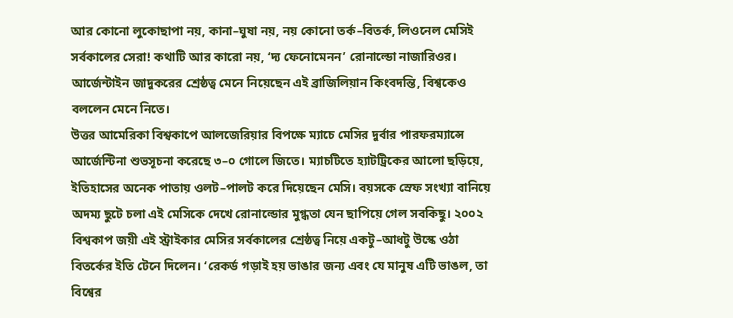আর কোনো লুকোছাপা নয়, কানা–ঘুষা নয়, নয় কোনো তর্ক–বিতর্ক, লিওনেল মেসিই সর্বকালের সেরা! কথাটি আর কারো নয়, ‘দ্য ফেনোমেনন’ রোনাল্ডো নাজারিওর। আর্জেন্টাইন জাদুকরের শ্রেষ্ঠত্ব মেনে নিয়েছেন এই ব্রাজিলিয়ান কিংবদন্তি, বিশ্বকেও বললেন মেনে নিতে।
উত্তর আমেরিকা বিশ্বকাপে আলজেরিয়ার বিপক্ষে ম্যাচে মেসির দুর্বার পারফরম্যান্সে আর্জেন্টিনা শুভসূচনা করেছে ৩–০ গোলে জিতে। ম্যাচটিতে হ্যাটট্রিকের আলো ছড়িয়ে, ইতিহাসের অনেক পাতায় ওলট–পালট করে দিয়েছেন মেসি। বয়সকে স্রেফ সংখ্যা বানিয়ে অদম্য ছুটে চলা এই মেসিকে দেখে রোনাল্ডোর মুগ্ধতা যেন ছাপিয়ে গেল সবকিছু। ২০০২ বিশ্বকাপ জয়ী এই স্ট্রাইকার মেসির সর্বকালের শ্রেষ্ঠত্ব নিয়ে একটু–আধটু উস্কে ওঠা বিতর্কের ইতি টেনে দিলেন। ‘রেকর্ড গড়াই হয় ভাঙার জন্য এবং যে মানুষ এটি ভাঙল, তা বিশ্বের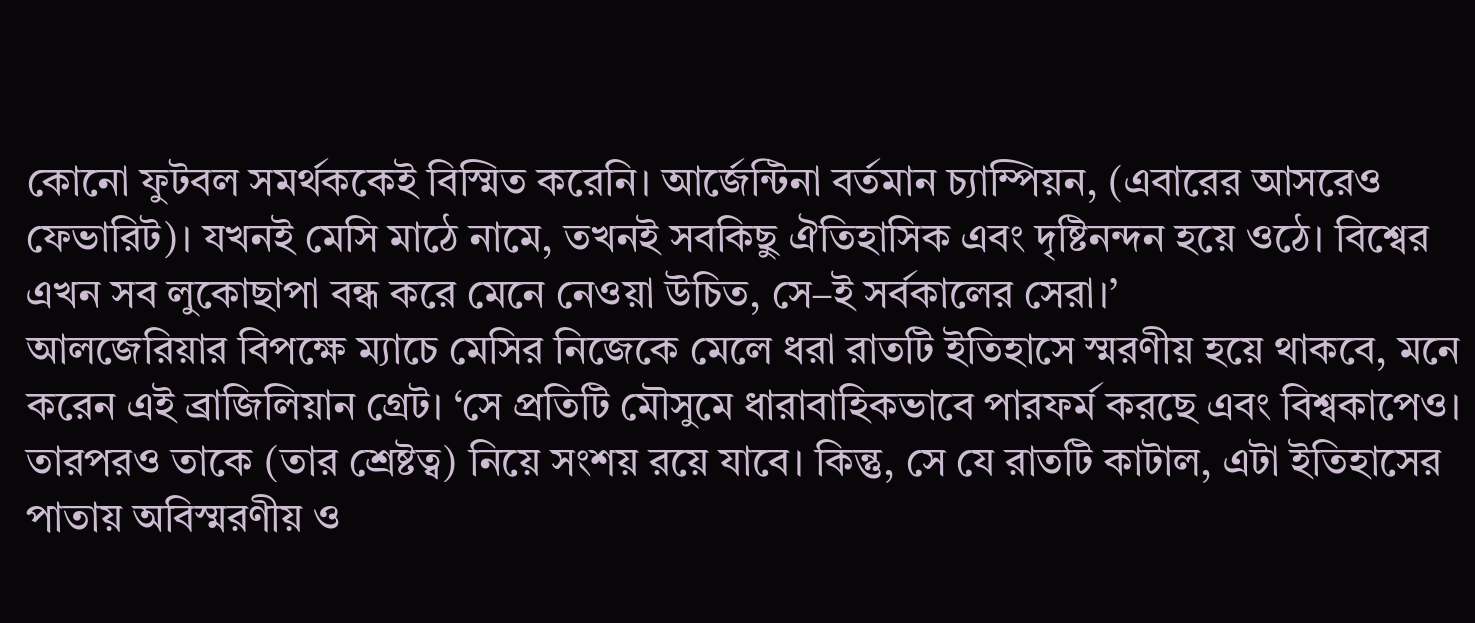কোনো ফুটবল সমর্থককেই বিস্মিত করেনি। আর্জেন্টিনা বর্তমান চ্যাম্পিয়ন, (এবারের আসরেও ফেভারিট)। যখনই মেসি মাঠে নামে, তখনই সবকিছু ঐতিহাসিক এবং দৃষ্টিনন্দন হয়ে ওঠে। বিশ্বের এখন সব লুকোছাপা বন্ধ করে মেনে নেওয়া উচিত, সে–ই সর্বকালের সেরা।’
আলজেরিয়ার বিপক্ষে ম্যাচে মেসির নিজেকে মেলে ধরা রাতটি ইতিহাসে স্মরণীয় হয়ে থাকবে, মনে করেন এই ব্রাজিলিয়ান গ্রেট। ‘সে প্রতিটি মৌসুমে ধারাবাহিকভাবে পারফর্ম করছে এবং বিশ্বকাপেও। তারপরও তাকে (তার শ্রেষ্টত্ব) নিয়ে সংশয় রয়ে যাবে। কিন্তু, সে যে রাতটি কাটাল, এটা ইতিহাসের পাতায় অবিস্মরণীয় ও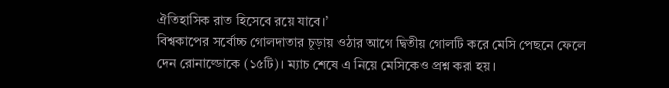ঐতিহাসিক রাত হিসেবে রয়ে যাবে।’
বিশ্বকাপের সর্বোচ্চ গোলদাতার চূড়ায় ওঠার আগে দ্বিতীয় গোলটি করে মেসি পেছনে ফেলে দেন রোনাল্ডোকে (১৫টি)। ম্যাচ শেষে এ নিয়ে মেসিকেও প্রশ্ন করা হয়।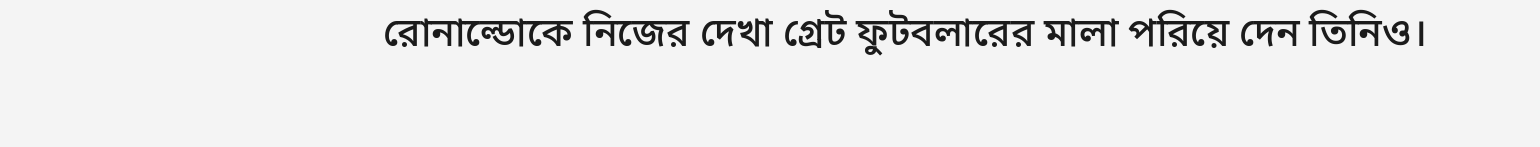রোনাল্ডোকে নিজের দেখা গ্রেট ফুটবলারের মালা পরিয়ে দেন তিনিও।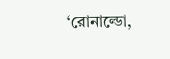‘রোনাল্ডো,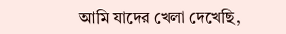আমি যাদের খেলা দেখেছি,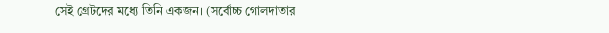সেই গ্রেটদের মধ্যে তিনি একজন। (সর্বোচ্চ গোলদাতার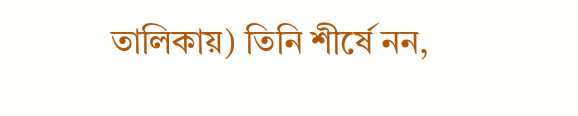তালিকায়) তিনি শীর্ষে নন,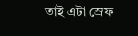তাই এটা স্রেফ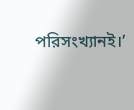পরিসংখ্যানই।’